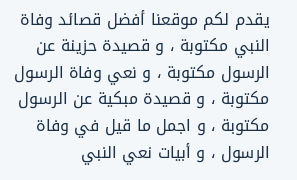يقدم لكم موقعنا أفضل قصائد وفاة النبي مكتوبة ، و قصيدة حزينة عن الرسول مكتوبة ، و نعي وفاة الرسول مكتوبة ، و قصيدة مبكية عن الرسول مكتوبة ، و اجمل ما قيل في وفاة الرسول ، و أبيات نعي النبي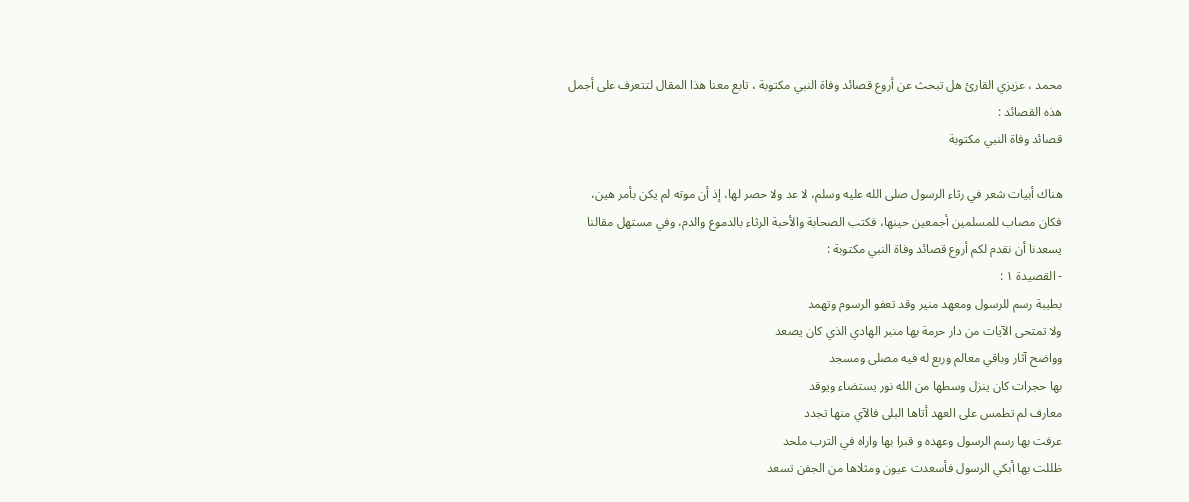محمد ، عزيزي القارئ هل تبحث عن أروع قصائد وفاة النبي مكتوبة ، تابع معنا هذا المقال لتتعرف على أجمل هذه القصائد :
قصائد وفاة النبي مكتوبة

هناك أبيات شعر في رثاء الرسول صلى الله عليه وسلم، لا عد ولا حصر لها، إذ أن موته لم يكن بأمر هين، فكان مصاب للمسلمين أجمعين حينها، فكتب الصحابة والأحبة الرثاء بالدموع والدم، وفي مستهل مقالنا يسعدنا أن نقدم لكم أروع قصائد وفاة النبي مكتوبة :
- القصيدة ١ :
بطيبة رسم للرسول ومعهد منير وقد تعفو الرسوم وتهمد
ولا تمتحى الآيات من دار حرمة بها منبر الهادي الذي كان يصعد
وواضح آثار وباقي معالم وربع له فيه مصلى ومسجد
بها حجرات كان ينزل وسطها من الله نور يستضاء ويوقد
معارف لم تطمس على العهد أتاها البلى فالآي منها تجدد
عرفت بها رسم الرسول وعهده و قبرا بها واراه في الترب ملحد
ظللت بها أبكي الرسول فأسعدت عيون ومثلاها من الجفن تسعد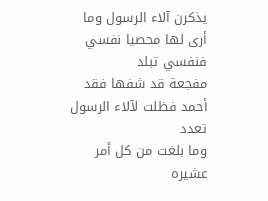يذكرن آلاء الرسول وما أرى لها محصيا نفسي فنفسي تبلد
مفجعة قد شفها فقد أحمد فظلت لآلاء الرسول تعدد
وما بلغت من كل أمر عشيره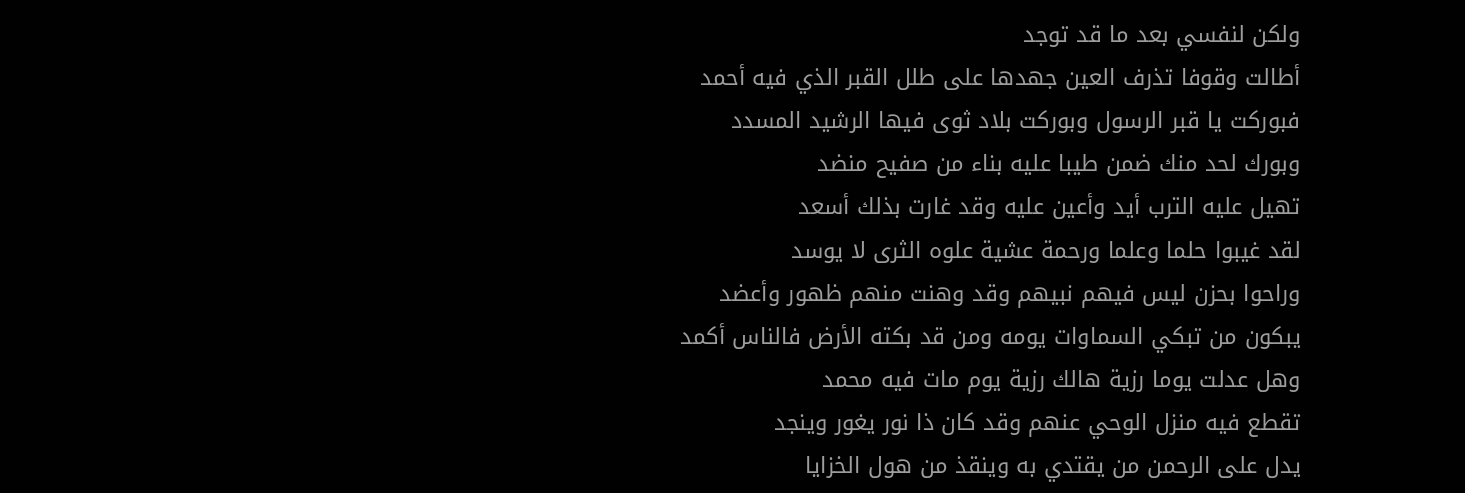ولكن لنفسي بعد ما قد توجد
أطالت وقوفا تذرف العين جهدها على طلل القبر الذي فيه أحمد
فبوركت يا قبر الرسول وبوركت بلاد ثوى فيها الرشيد المسدد
وبورك لحد منك ضمن طيبا عليه بناء من صفيح منضد
تهيل عليه الترب أيد وأعين عليه وقد غارت بذلك أسعد
لقد غيبوا حلما وعلما ورحمة عشية علوه الثرى لا يوسد
وراحوا بحزن ليس فيهم نبيهم وقد وهنت منهم ظهور وأعضد
يبكون من تبكي السماوات يومه ومن قد بكته الأرض فالناس أكمد
وهل عدلت يوما رزية هالك رزية يوم مات فيه محمد
تقطع فيه منزل الوحي عنهم وقد كان ذا نور يغور وينجد
يدل على الرحمن من يقتدي به وينقذ من هول الخزايا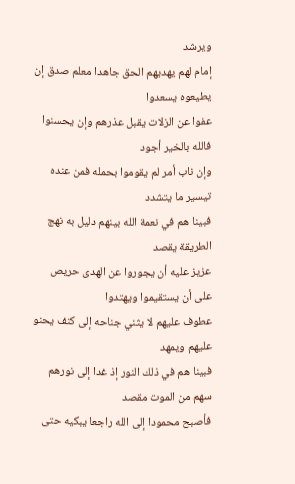ويرشد
إمام لهم يهديهم الحق جاهدا معلم صدق إن يطيعوه يسعدوا
عفوا عن الزلات يقبل عذرهم وإن يحسنوا فالله بالخير أجود
وإن ناب أمر لم يقوموا بحمله فمن عنده تيسير ما يتشدد
فبينا هم في نعمة الله بينهم دليل به نهج الطريقة يقصد
عزيز عليه أن يجوروا عن الهدى حريص على أن يستقيموا ويهتدوا
عطوف عليهم لا يثني جناحه إلى كنف يحنو عليهم ويمهد
فبينا هم في ذلك النور إذ غدا إلى نورهم سهم من الموت مقصد
فأصبح محمودا إلى الله راجعا يبكيه حتى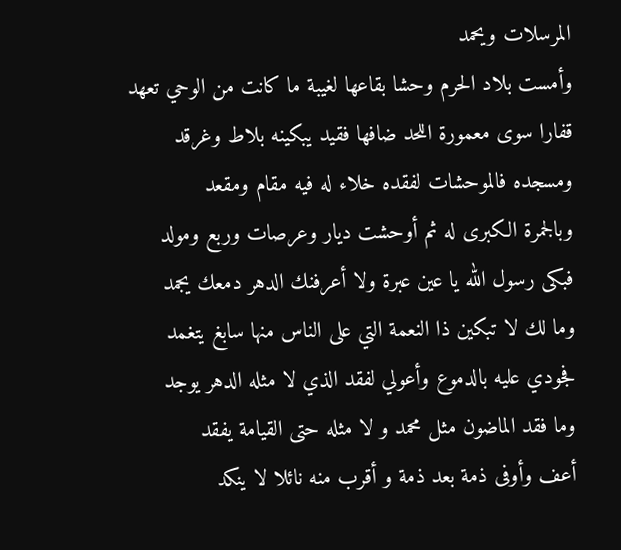المرسلات ويحمد
وأمست بلاد الحرم وحشا بقاعها لغيبة ما كانت من الوحي تعهد
قفارا سوى معمورة اللحد ضافها فقيد يبكينه بلاط وغرقد
ومسجده فالموحشات لفقده خلاء له فيه مقام ومقعد
وبالجمرة الكبرى له ثم أوحشت ديار وعرصات وربع ومولد
فبكى رسول الله يا عين عبرة ولا أعرفنك الدهر دمعك يجمد
وما لك لا تبكين ذا النعمة التي على الناس منها سابغ يتغمد
فجودي عليه بالدموع وأعولي لفقد الذي لا مثله الدهر يوجد
وما فقد الماضون مثل محمد و لا مثله حتى القيامة يفقد
أعف وأوفى ذمة بعد ذمة و أقرب منه نائلا لا ينكد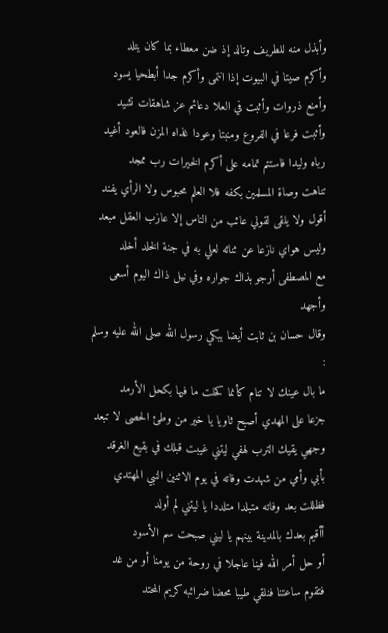وأبذل منه للطريف وتالد إذ ضن معطاء بما كان يتلد
وأكرم صيتا في البيوت إذا انتمى وأكرم جدا أبطحيا يسود
وأمنع ذروات وأثبت في العلا دعائم عز شاهقات تشيد
وأثبت فرعا في الفروع ومنبتا وعودا غذاه المزن فالعود أغيد
رباه وليدا فاستتم تمامه على أكرم الخيرات رب ممجد
تناهت وصاة المسلمين بكفه فلا العلم محبوس ولا الرأي يفند
أقول ولا يلقى لقولي عائب من الناس إلا عازب العقل مبعد
وليس هواي نازعا عن ثنائه لعلي به في جنة الخلد أخلد
مع المصطفى أرجو بذاك جواره وفي نيل ذاك اليوم أسعى وأجهد
وقال حسان بن ثابت أيضا يبكي رسول الله صلى الله عليه وسلم :
ما بال عينك لا تنام كأنما كحلت ما فيها بكحل الأرمد
جزعا على المهدي أصبح ثاويا يا خير من وطئ الحصى لا تبعد
وجهي يقيك الترب لهفي ليتني غيبت قبلك في بقيع الغرقد
بأبي وأمي من شهدت وفاته في يوم الاثنين النبي المهتدي
فظللت بعد وفاته متبلدا متلددا يا ليتني لم أولد
أأقيم بعدك بالمدينة بينهم يا ليني صبحت سم الأسود
أو حل أمر الله فينا عاجلا في روحة من يومنا أو من غد
فتقوم ساعتنا فنلقي طيبا محضا ضرائبه كريم المحتد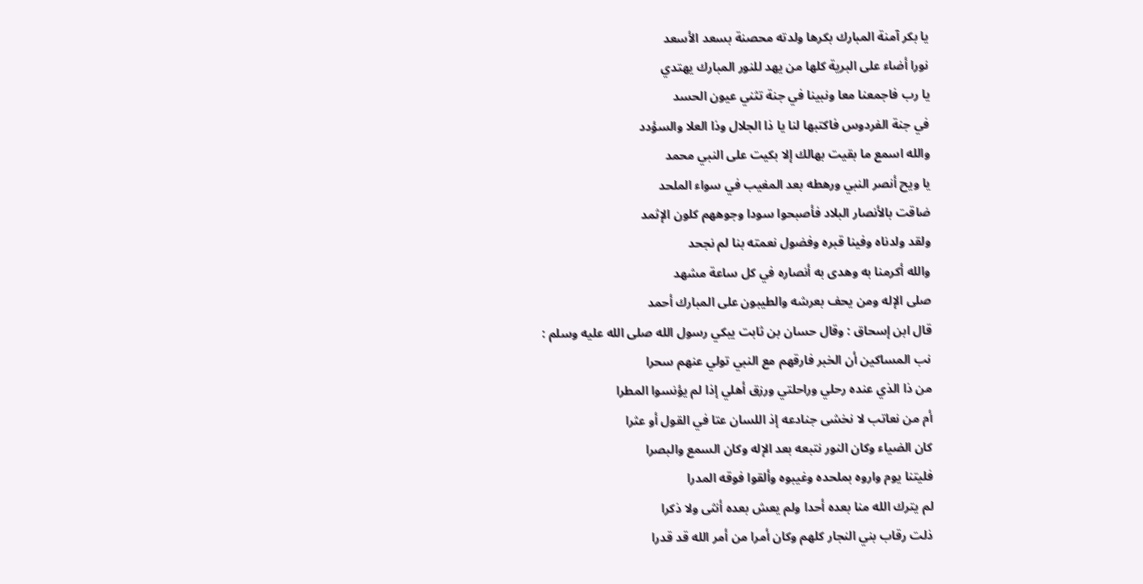يا بكر آمنة المبارك بكرها ولدته محصنة بسعد الأسعد
نورا أضاء على البرية كلها من يهد للنور المبارك يهتدي
يا رب فاجمعنا معا ونبينا في جنة تثني عيون الحسد
في جنة الفردوس فاكتبها لنا يا ذا الجلال وذا العلا والسؤدد
والله اسمع ما بقيت بهالك إلا بكيت على النبي محمد
يا ويح أنصر النبي ورهطه بعد المغيب في سواء الملحد
ضاقت بالأنصار البلاد فأصبحوا سودا وجوههم كلون الإثمد
ولقد ولدناه وفينا قبره وفضول نعمته بنا لم نجحد
والله أكرمنا به وهدى به أنصاره في كل ساعة مشهد
صلى الإله ومن يحف بعرشه والطيبون على المبارك أحمد
قال ابن إسحاق : وقال حسان بن ثابت يبكي رسول الله صلى الله عليه وسلم :
نب المساكين أن الخبر فارقهم مع النبي تولي عنهم سحرا
من ذا الذي عنده رحلي وراحلتي ورزق أهلي إذا لم يؤنسوا المطرا
أم من نعاتب لا نخشى جنادعه إذ اللسان عتا في القول أو عثرا
كان الضياء وكان النور نتبعه بعد الإله وكان السمع والبصرا
فليتنا يوم واروه بملحده وغيبوه وألقوا فوقه المدرا
لم يترك الله منا بعده أحدا ولم يعش بعده أنثى ولا ذكرا
ذلت رقاب بني النجار كلهم وكان أمرا من أمر الله قد قدرا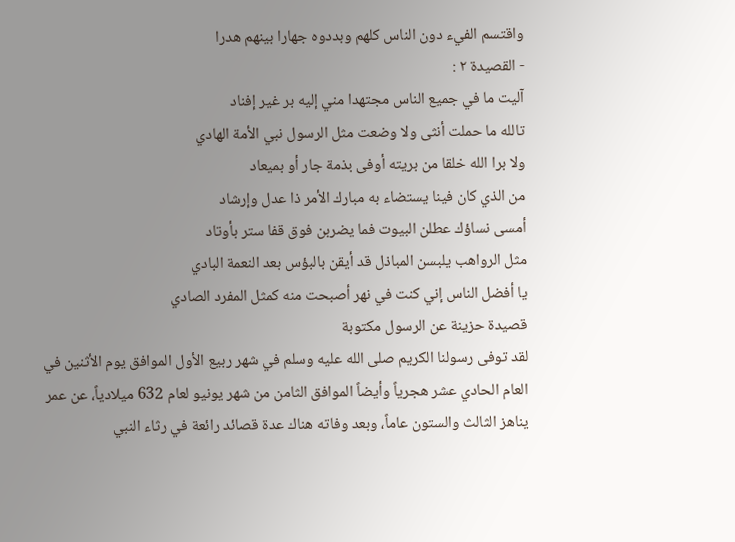واقتسم الفيء دون الناس كلهم وبددوه جهارا بينهم هدرا
- القصيدة ٢ :
آليت ما في جميع الناس مجتهدا مني إليه بر غير إفناد
تالله ما حملت أنثى ولا وضعت مثل الرسول نبي الأمة الهادي
ولا برا الله خلقا من بريته أوفى بذمة جار أو بميعاد
من الذي كان فينا يستضاء به مبارك الأمر ذا عدل وإرشاد
أمسى نساؤك عطلن البيوت فما يضربن فوق قفا ستر بأوتاد
مثل الرواهب يلبسن المباذل قد أيقن بالبؤس بعد النعمة البادي
يا أفضل الناس إني كنت في نهر أصبحت منه كمثل المفرد الصادي
قصيدة حزينة عن الرسول مكتوبة
لقد توفى رسولنا الكريم صلى الله عليه وسلم في شهر ربيع الأول الموافق يوم الأثنين في العام الحادي عشر هجرياً وأيضاً الموافق الثامن من شهر يونيو لعام 632 ميلادياً، عن عمر يناهز الثالث والستون عاماً، وبعد وفاته هناك عدة قصائد رائعة في رثاء النبي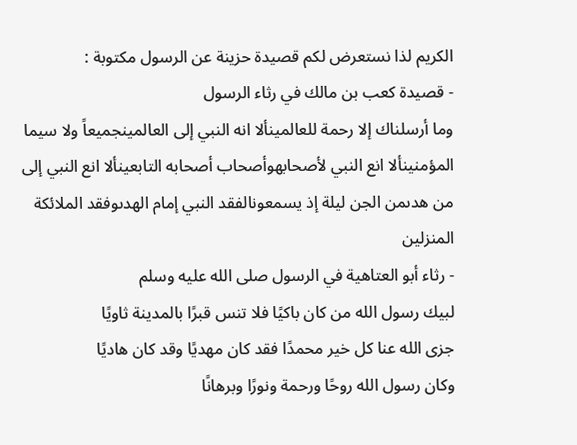الكريم لذا نستعرض لكم قصيدة حزينة عن الرسول مكتوبة :
- قصيدة كعب بن مالك في رثاء الرسول
وما أرسلناك إلا رحمة للعالمينألا انه النبي إلى العالمينجميعاً ولا سيما المؤمنينألا انع النبي لأصحابهوأصحاب أصحابه التابعينألا انع النبي إلى من هدىمن الجن ليلة إذ يسمعونالفقد النبي إمام الهدىوفقد الملائكة المنزلين
- رثاء أبو العتاهية في الرسول صلى الله عليه وسلم
لبيك رسول الله من كان باكيًا فلا تنس قبرًا بالمدينة ثاويًا
جزى الله عنا كل خير محمدًا فقد كان مهديًا وقد كان هاديًا
وكان رسول الله روحًا ورحمة ونورًا وبرهانًا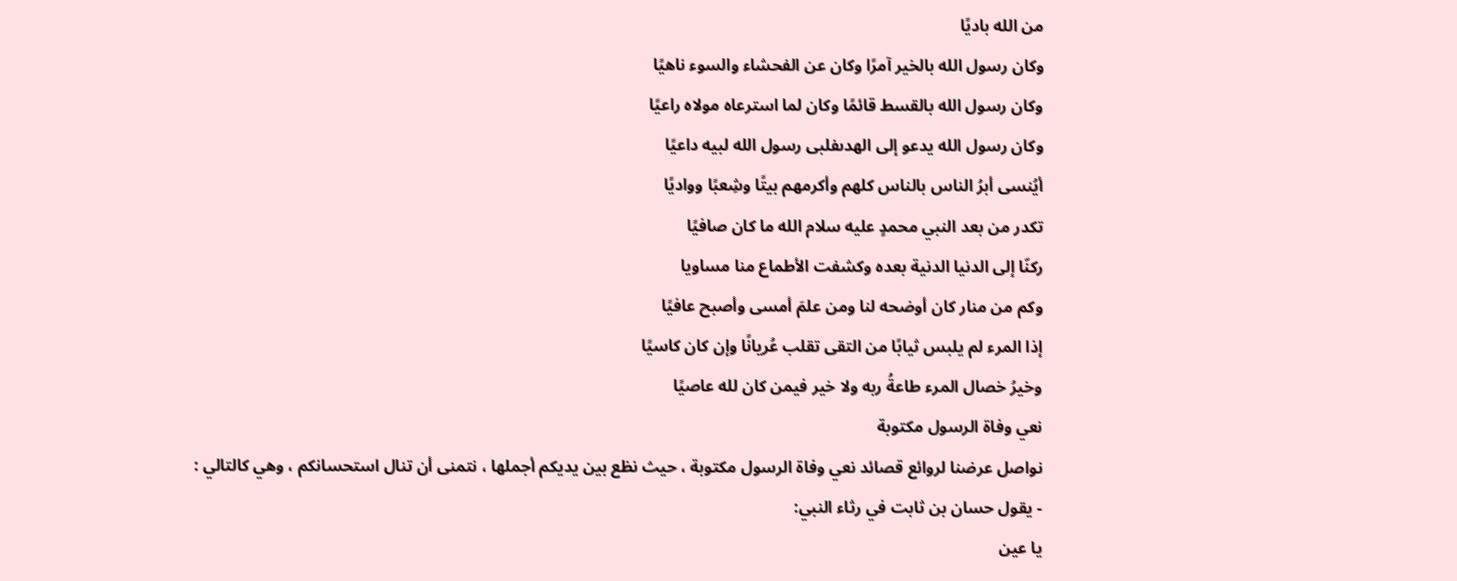من الله باديًا
وكان رسول الله بالخير آمرًا وكان عن الفحشاء والسوء ناهيًا
وكان رسول الله بالقسط قائمًا وكان لما استرعاه مولاه راعيًا
وكان رسول الله يدعو إلى الهدىفلبى رسول الله لبيه داعيًا
أيُنسى أبرُ الناس بالناس كلهم وأكرمهم بيتًا وشِعبًا وواديًا
تكدر من بعد النبي محمدٍ عليه سلام الله ما كان صافيًا
ركنّا إلى الدنيا الدنية بعده وكشفت الأطماع منا مساويا
وكم من منار كان أوضحه لنا ومن علمَ أمسى وأصبح عافيًا
إذا المرء لم يلبس ثيابًا من التقى تقلب عُريانًا وإن كان كاسيًا
وخيرُ خصال المرء طاعةُ ربه ولا خير فيمن كان لله عاصيًا
نعي وفاة الرسول مكتوبة
نواصل عرضنا لروائع قصائد نعي وفاة الرسول مكتوبة ، حيث نظع بين يديكم أجملها ، نتمنى أن تنال استحسانكم ، وهي كالتالي :
- يقول حسان بن ثابت في رثاء النبي:
يا عين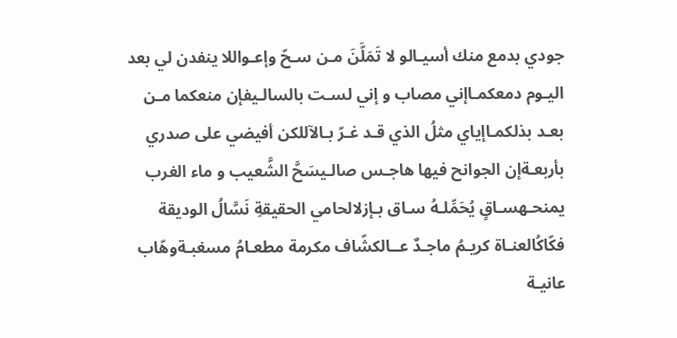جودي بدمع منك أسيـالو لا تَمَلَّنَ مـن سـحّ وإعـواللا ينفدن لي بعد اليـوم دمعكمـاإني مصاب و إني لسـت بالسالـيفإن منعكما مـن بعـد بذلكمـاإياي مثلُ الذي قـد غـرّ بـالآللكن أفيضي على صدري بأربعـةإن الجوانح فيها هاجـس صالـيسَحَّ الشَّعيب و ماء الغرب يمنحـهسـاقٍ يُحَمِّلـهُ سـاق بـإزلالحامي الحقيقةِ نَسَّالُ الوديقة فكّاكُالعنـاة كريـمُ ماجـدٌ عــالكشّاف مكرمة مطعـامُ مسغبـةوهّاب عانيـة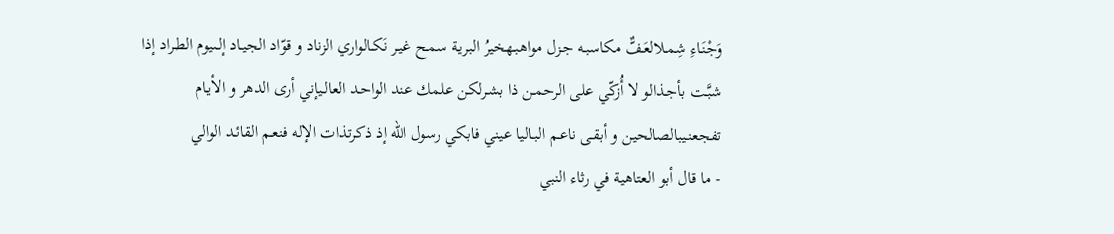وَجْنَـاءِ شِمـلالعَـفٌّ مكاسبـه جـزل مواهبـهخيرُ البريـة سمـح غيـر نَكـالواري الزناد و قوّاد الجيـاد إلـىيوم الطـراد إذا شبَّـت بأجـذالو لا أُزكّي على الرحمـن ذا بشـرلكن علمك عند الواحـد العالـيإني أرى الدهر و الأيـام تفجعنـيبالصالحين و أبقـى ناعـم البـاليا عيني فابكي رسول الله إذ ذكرتذات الإله فنعـم القائـد الوالي
- ما قال أبو العتاهية في رثاء النبي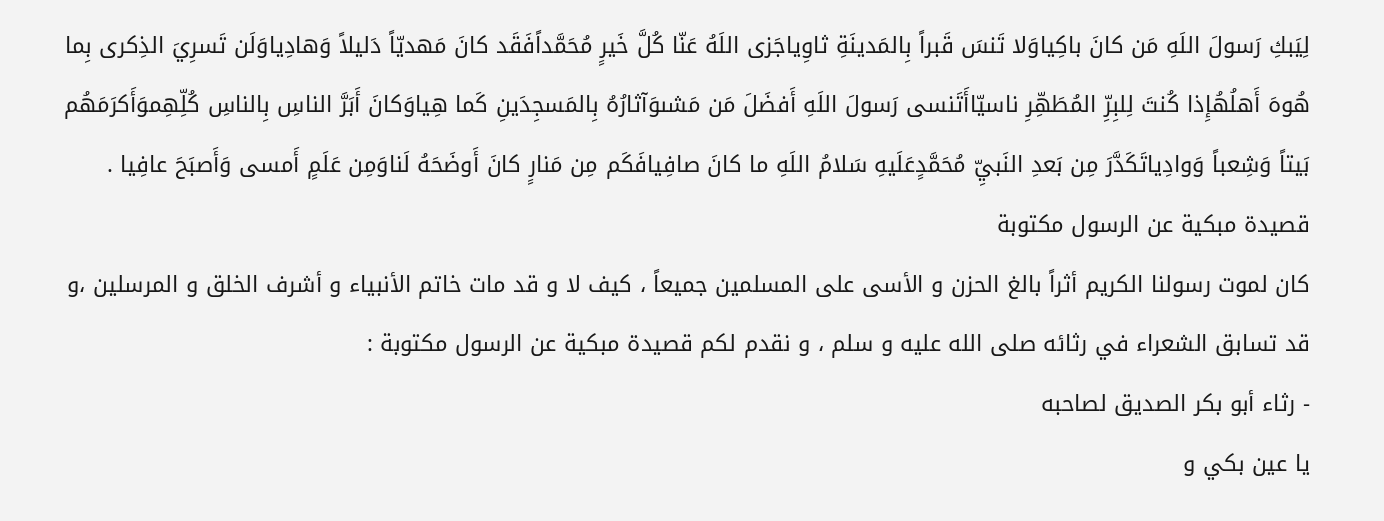لِيَبكِ رَسولَ اللَهِ مَن كانَ باكِياوَلا تَنسَ قَبراً بِالمَدينَةِ ثاوِياجَزى اللَهُ عَنّا كُلَّ خَيرٍ مُحَمَّداًفَقَد كانَ مَهديّاً دَليلاً وَهادِياوَلَن تَسرِيَ الذِكرى بِما هُوهَ أَهلُهُإِذا كُنتَ لِلبِرِّ المُطَهِّرِ ناسيّاأَتَنسى رَسولَ اللَهِ أَفضَلَ مَن مَشىوَآثارُهُ بِالمَسجِدَينِ كَما هِياوَكانَ أَبَرَّ الناسِ بِالناسِ كُلِّهِموَأَكرَمَهُم بَيتاً وَشِعباً وَوادِياتَكَدَّرَ مِن بَعدِ النَبيِّ مُحَمَّدٍعَلَيهِ سَلامُ اللَهِ ما كانَ صافِيافَكَم مِن مَنارٍ كانَ أَوضَحَهُ لَناوَمِن عَلَمٍ أَمسى وَأَصبَحَ عافِيا .
قصيدة مبكية عن الرسول مكتوبة
كان لموت رسولنا الكريم أثراً بالغ الحزن و الأسى على المسلمين جميعاً ، كيف لا و قد مات خاتم الأنبياء و أشرف الخلق و المرسلين ،و قد تسابق الشعراء في رثائه صلى الله عليه و سلم ، و نقدم لكم قصيدة مبكية عن الرسول مكتوبة :
- رثاء أبو بكر الصديق لصاحبه
يا عين بكي و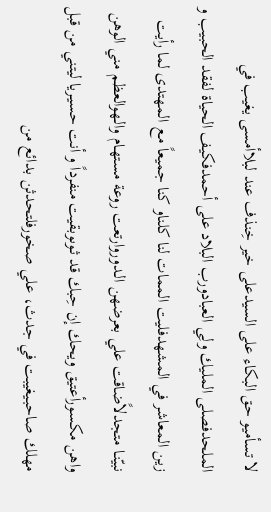لا تسأميو حق البكاء على السيدعلى خير خِنذف عند لبلاأمسى يغيب في الملحدفصلى المليك ولِي العبادورب البلاد على أحمدفكيف الحياة لفقد الحبيب و زين المعاشر في المشهدفليت الممات لنا كلناو كنا جميعاً مـع المهتدى لما رأيت نبيّنـا متجدلاًضاقت علي بعرضهن الـدوروارتعت روعة مستهـام والـهوالعظم مني الوهن واهن مكسورأعتيق ويحك إن حِبك قد ثـوىوبقيت منفرداً و أنت حسيـريا ليتني من قبل مهلك صاحبـيغيبت في جدث، علي صخورفلتحدثن بدائع من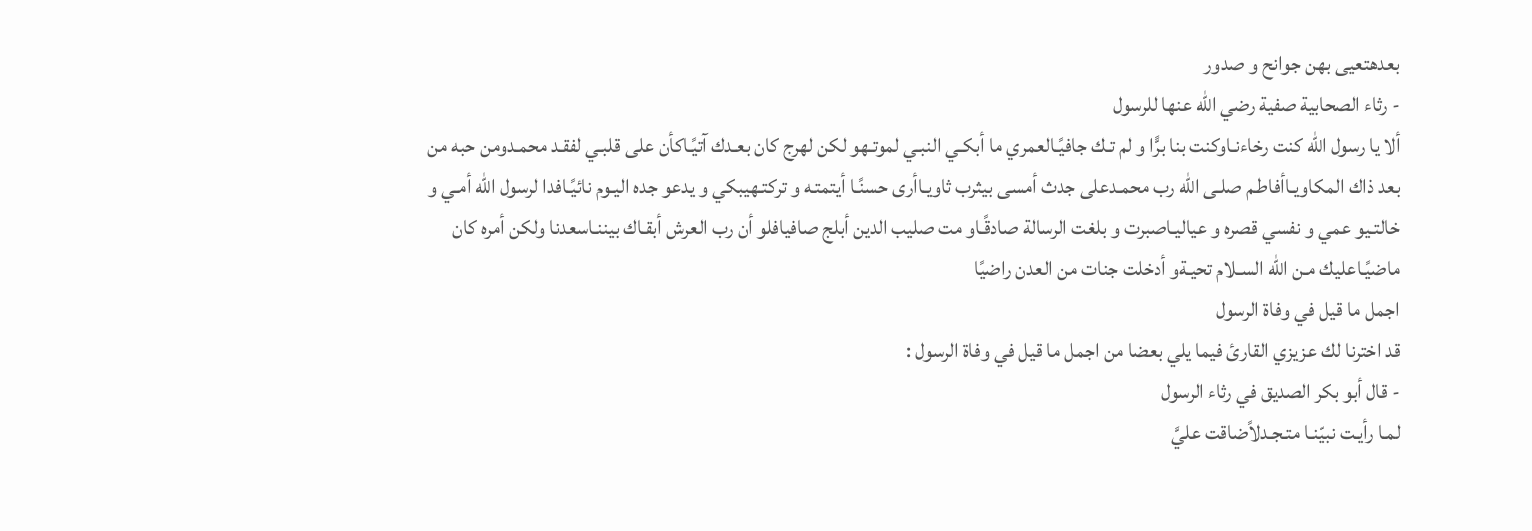بعدهتعيى بهن جوانح و صدور
- رثاء الصحابية صفية رضي الله عنها للرسول
ألا يا رسول الله كنت رخاءنـاوكنت بنا برًّا و لم تـك جافيًـالعمري ما أبكـي النبـي لموتـهو لكن لهرج كان بعـدك آتيًـاكأن على قلبـي لفقـد محمـدومن حبه من بعد ذاك المكاويـاأفاطـم صلـى الله رب محمـدعلى جدث أمسى بيثرب ثاويـاأرى حسنًـا أيتمتـه و تركتـهيبكي و يدعو جده اليـوم نائيًـافدا لرسول الله أمـي و خالتـيو عمي و نفسي قصره و عياليـاصبرت و بلغت الرسالة صادقًـاو مت صليب الدين أبلج صافيافلو أن رب العرش أبقـاك بيننـاسعدنا ولكن أمره كان ماضيًـاعليك مـن الله السـلام تحيـةو أدخلت جنات من العدن راضيًا
اجمل ما قيل في وفاة الرسول
قد اخترنا لك عزيزي القارئ فيما يلي بعضا من اجمل ما قيل في وفاة الرسول :
- قال أبو بكر الصديق في رثاء الرسول
لمـا رأيـت نبيّنـا متـجـدلاًضاقت عليَّ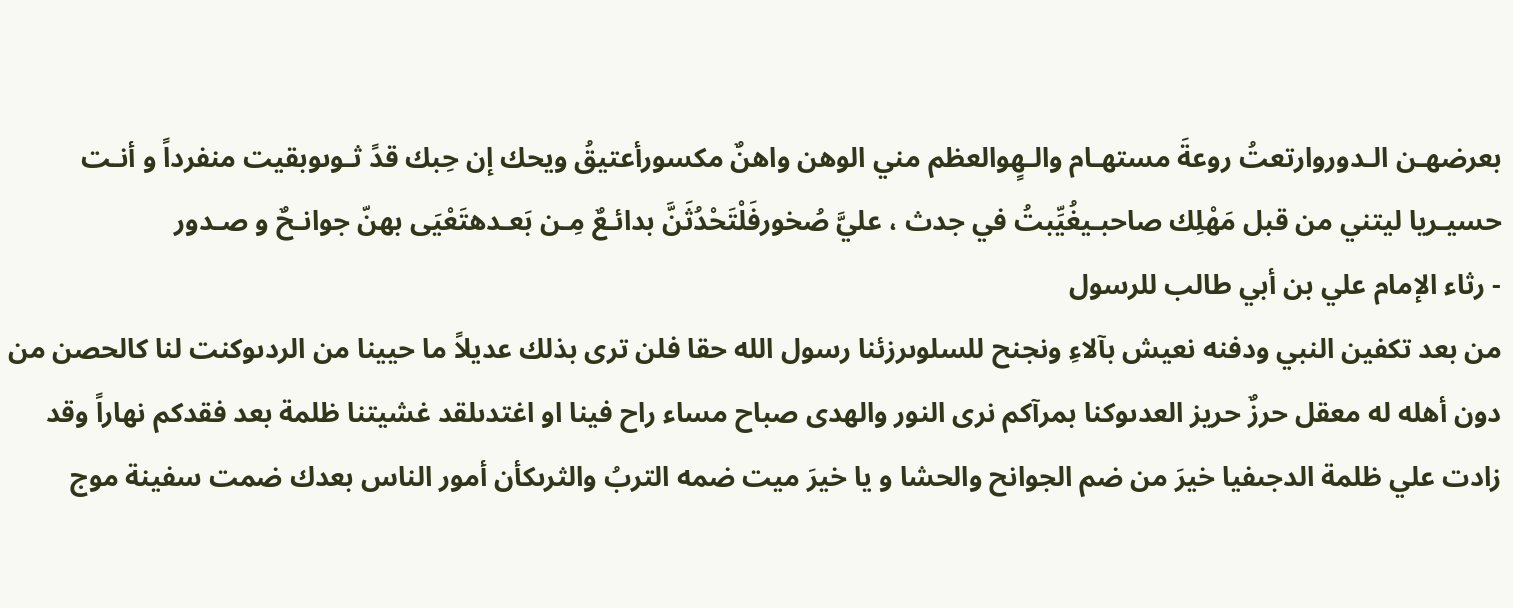بعرضهـن الـدوروارتعتُ روعةَ مستهـام والـهٍوالعظم مني الوهن واهنٌ مكسورأعتيقُ ويحك إن حِبك قدً ثـوىوبقيت منفرداً و أنـت حسيـريا ليتني من قبل مَهْلِك صاحبـيغُيِّبتُ في جدث ، عليَّ صُخورفَلْتَحْدُثَنَّ بدائـعٌ مِـن بَعـدهتَعْيَى بهنّ جوانـحٌ و صـدور
- رثاء الإمام علي بن أبي طالب للرسول
من بعد تكفين النبي ودفنه نعيش بآلاءِ ونجنح للسلوىرزئنا رسول الله حقا فلن ترى بذلك عديلاً ما حيينا من الردىوكنت لنا كالحصن من دون أهله له معقل حرزٌ حريز العدىوكنا بمرآكم نرى النور والهدى صباح مساء راح فينا او اغتدىلقد غشيتنا ظلمة بعد فقدكم نهاراً وقد زادت علي ظلمة الدجىفيا خيرَ من ضم الجوانح والحشا و يا خيرَ ميت ضمه التربُ والثرىكأن أمور الناس بعدك ضمت سفينة موج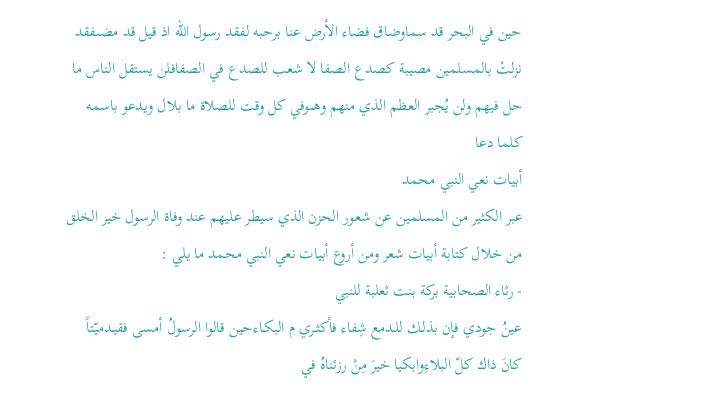حين في البحر قد سماوضاق فضاء الأرض عنا برحبه لفقد رسول الله اذ قيل قد مضىفقد نزلتْ بالمسلمين مصيبة كصدع الصفا لا شعب للصدع في الصفافلن يستقل الناس ما حل فيهم ولن يُجبر العظم الذي منهم وهىوفي كل وقت للصلاة ما بلال ويدعو باسمه كلما دعا
أبيات نعي النبي محمد
عبر الكثير من المسلمين عن شعور الحزن الذي سيطر عليهم عند وفاة الرسول خير الخلق من خلال كتابة أبيات شعر ومن أروع أبيات نعي النبي محمد ما يلي :
- رثاء الصحابية بركة بنت ثعلبة للنبي
عينُ جودي فإن بذلـك للـدمع شِفاء فأكثـري م البكـاءحين قالوا الرسولُ أمسى فقيـدميّتاً كانَ ذاك كلّ البلاءِوابكيا خيرَ مِنْ رزئناهُ في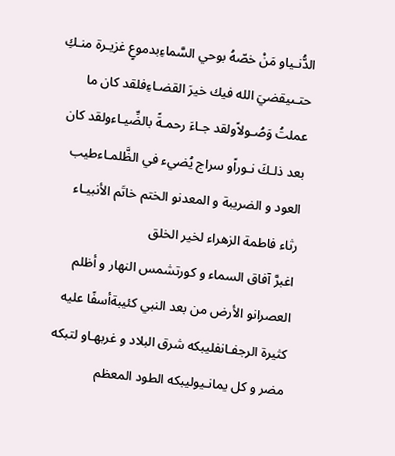الدُّنـياو مَنْ خصّهُ بوحي السَّماءِبدموعٍ غزيـرة منـكِ حتـىيقضيَ الله فيك خيرَ القضـاءِفلقد كان ما عملتُ وَصُـولاًولقد جـاءَ رحمـةً بالضِّيـاءولقد كان بعد ذلـكَ نـوراًو سراج يُضيء في الظَّلمـاءطيب العود و الضريبة و المعدنو الختم خاتَم الأنبيـاء
رثاء فاطمة الزهراء لخير الخلق
اغبرَّ آفاق السماء و كورتشمس النهار و أظلم العصرانو الأرض من بعد النبي كئيبةأسفًا عليه كثيرة الرجفـانفليبكه شرق البلاد و غربهـاو لتبكه مضر و كل يمانـيوليبكه الطود المعظم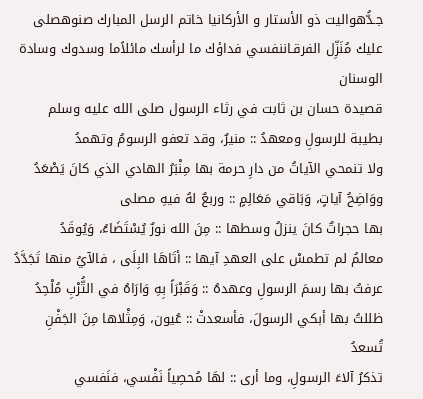جـدُّهواليت ذو الأستار و الأركانيا خاتم الرسل المبارك صنوهصلى عليك مُنَزِّل الفرقـاننفسي فداؤك ما لرأسك مائلاًما وسدوك وسادة الوسنان
قصيدة حسان بن ثابت في رثاء الرسول صلى الله عليه وسلم
بطيبة للرسولِ ومعهدُ :: منيرٌ، وقد تعفو الرسومُ وتهمدُ
ولا تنمحي الآياتُ من دارِ حرمة بها مِنْبَرُ الهادي الذي كانَ يَصْعَدُ
ووَاضِحُ آياتٍ، وَبَاقي مَعَالِمٍ :: وربعٌ لهُ فيهِ مصلى
بها حجراتٌ كانَ ينزلُ وسطها :: مِنَ الله نورٌ يُسْتَضَاءُ، وَيُوقَدُ
معالمُ لم تطمسْ على العهدِ آيها :: أتَاهَا البِلَى ، فالآيُ منها تَجَدَّدُ
عرفتُ بها رسمَ الرسولِ وعهدهُ :: وَقَبْرَاً بِهِ وَارَاهُ في التُّرْبِ مُلْحِدُ
ظللتُ بها أبكي الرسولَ، فأسعدتْ :: عُيون، وَمِثْلاها مِنَ الجَفْنِ تُسعدُ
تذكرُ آلاءَ الرسولِ، وما أرى :: لهَا مُحصِياً نَفْسي، فنَفسي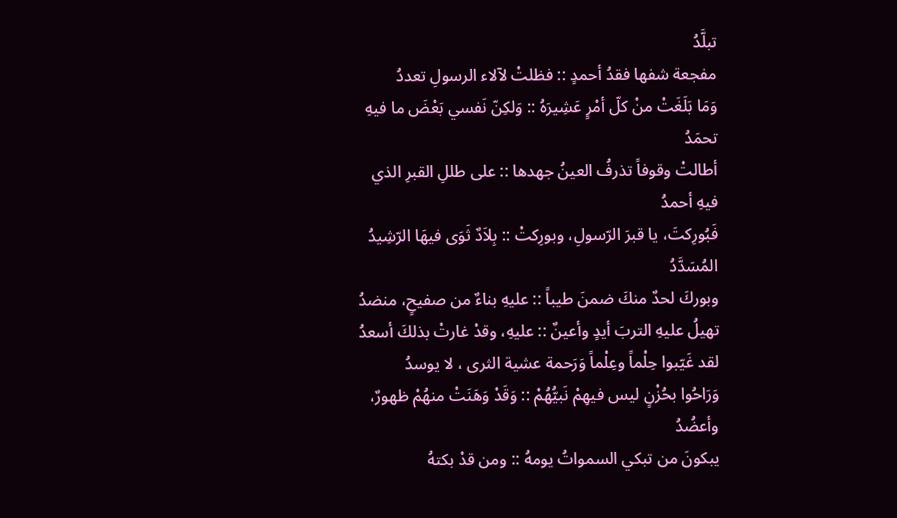تبلَّدُ
مفجعة شفها فقدُ أحمدٍ :: فظلتْ لآلاء الرسولِ تعددُ
وَمَا بَلَغَتْ منْ كلّ أمْرٍ عَشِيرَهُ :: وَلكِنّ نَفسي بَعْضَ ما فيهِ تحمَدُ
أطالتْ وقوفاً تذرفُ العينُ جهدها :: على طللِ القبرِ الذي فيهِ أحمدُ
فَبُورِكتَ، يا قبرَ الرّسولِ، وبورِكتْ :: بِلاَدٌ ثَوَى فيهَا الرّشِيدُ المُسَدَّدُ
وبوركَ لحدٌ منكَ ضمنَ طيباً :: عليهِ بناءٌ من صفيحٍ، منضدُ
تهيلُ عليهِ التربَ أيدٍ وأعينٌ :: عليهِ، وقدْ غارتْ بذلكَ أسعدُ
لقد غَيّبوا حِلْماً وعِلْماً وَرَحمة عشية الثرى ، لا يوسدُ
وَرَاحُوا بحُزْنٍ ليس فيهِمْ نَبيُّهُمْ :: وَقَدْ وَهَنَتْ منهُمْ ظهورٌ، وأعضُدُ
يبكونَ من تبكي السمواتُ يومهُ :: ومن قدْ بكتهُ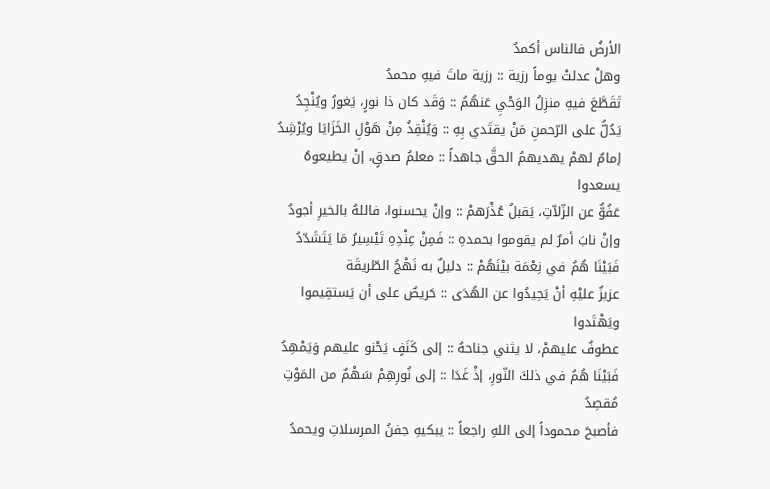الأرضُ فالناس أكمدُ
وهلْ عدلتْ يوماً رزية :: رزية ماتَ فيهِ محمدُ
تَقَطَّعَ فيهِ منزِلُ الوَحْيِ عَنهُمُ :: وَقَد كان ذا نورٍ، يَغورُ ويُنْجِدُ
يَدُلُّ على الرّحمنِ مَنْ يقتَدي بِهِ :: وَيُنْقِذُ مِنْ هَوْلِ الخَزَايَا ويُرْشِدُ
إمامٌ لهمْ يهديهمُ الحقَّ جاهداً :: معلمُ صدقٍ، إنْ يطيعوهُ يسعدوا
عَفُوٌّ عن الزّلاّتِ، يَقبلُ عُذْرَهمْ :: وإنْ يحسنوا، فاللهُ بالخيرِ أجودُ
وإنْ نابَ أمرٌ لم يقوموا بحمدهِ :: فَمِنْ عِنْدِهِ تَيْسِيرُ مَا يَتَشَدّدُ
فَبَيْنَا هُمُ في نِعْمَة بيْنَهُمْ :: دليلٌ به نَهْجُ الطّريقَة
عزيزٌ عليْهِ أنْ يَحِيدُوا عن الهُدَى :: حَريصٌ على أن يَستقِيموا ويَهْتَدوا
عطوفٌ عليهمْ، لا يثني جناحهُ :: إلى كَنَفٍ يَحْنو عليهم وَيَمْهِدُ
فَبَيْنَا هُمُ في ذلكَ النّورِ، إذْ غَدَا :: إلى نُورِهِمْ سَهْمٌ من المَوْتِ مُقصِدُ
فأصبحَ محموداً إلى اللهِ راجعاً :: يبكيهِ جفنُ المرسلاتِ ويحمدُ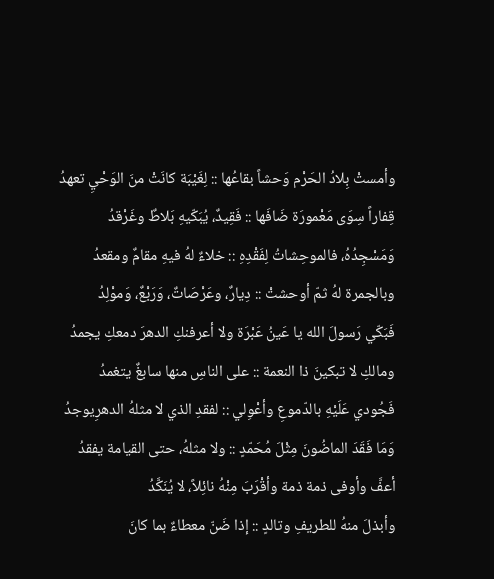وأمستْ بِلادُ الحَرْم وَحشاً بقاعُها :: لِغَيْبَة كانَتْ منَ الوَحْيِ تعهدُ
قِفاراً سِوَى مَعْمورَة ضَافَها :: فَقِيدٌ، يُبَكّيهِ بَلاطٌ وغَرْقدُ
وَمَسْجِدُهُ، فالموحِشاتُ لِفَقْدِهِ :: خلاءٌ لهُ فيهِ مقامٌ ومقعدُ
وبالجمرة لهُ ثمّ أوحشتْ :: دِيارٌ، وعَرْصَاتٌ، وَرَبْعٌ، وَموْلِدُ
فَبَكّي رَسولَ الله يا عَينُ عَبْرَة ولا أعرفنكِ الدهرَ دمعكِ يجمدُ
ومالكِ لا تبكينَ ذا النعمة :: على الناسِ منها سابغٌ يتغمدُ
فَجُودي عَلَيْهِ بالدّموعِ وأعْوِلي :: لفقدِ الذي لا مثلهُ الدهرِيوجدُ
وَمَا فَقَدَ الماضُونَ مِثْلَ مُحَمّدٍ :: ولا مثلهُ، حتى القيامة يفقدُ
أعفَّ وأوفى ذمة ذمة وأقْرَبَ مِنْهُ نائِلاً، لا يُنَكَّدُ
وأبذلَ منهُ للطريفِ وتالدٍ :: إذا ضَنّ معطاءٌ بما كانَ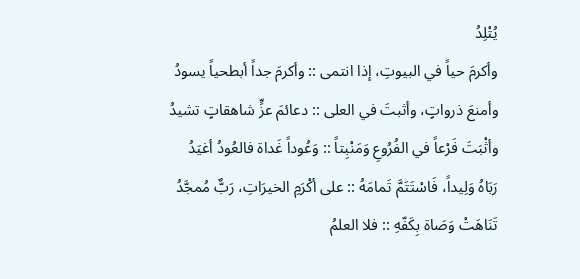يُتْلِدُ
وأكرمَ حياً في البيوتِ، إذا انتمى :: وأكرمَ جداً أبطحياً يسودُ
وأمنعَ ذرواتٍ، وأثبتَ في العلى :: دعائمَ عزٍّ شاهقاتٍ تشيدُ
وأثْبَتَ فَرْعاً في الفُرُوعِ وَمَنْبِتاً :: وَعُوداً غَداة فالعُودُ أغيَدُ
رَبَاهُ وَلِيداً، فَاسْتَتَمَّ تَمامَهُ :: على أكْرَمِ الخيرَاتِ، رَبٌّ مُمجَّدُ
تَنَاهَتْ وَصَاة بِكَفّهِ :: فلا العلمُ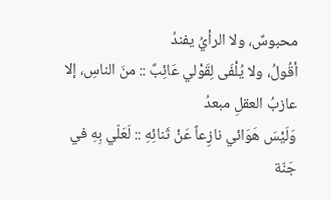محبوسٌ، ولا الرأيُ يفندُ
أقُولُ، ولا يُلْفَى لِقَوْلي عَائِبٌ :: منَ الناسِ، إلا عازبُ العقلِ مبعدُ
وَلَيْسَ هَوَائي نازِعاً عَنْ ثَنائِهِ :: لَعَلّي بِهِ في جَنّة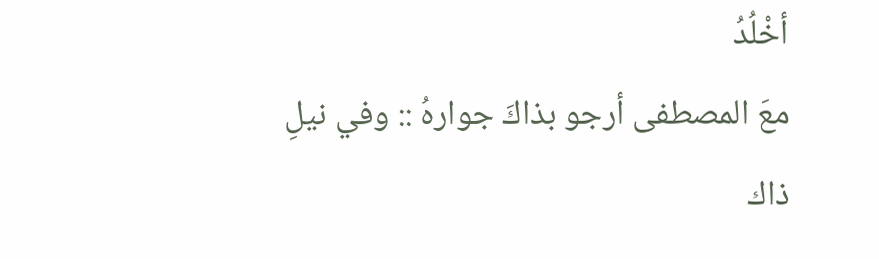أخْلُدُ
معَ المصطفى أرجو بذاكَ جوارهُ :: وفي نيلِ ذاك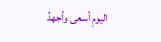اليومِ أسعى وأجهدُ